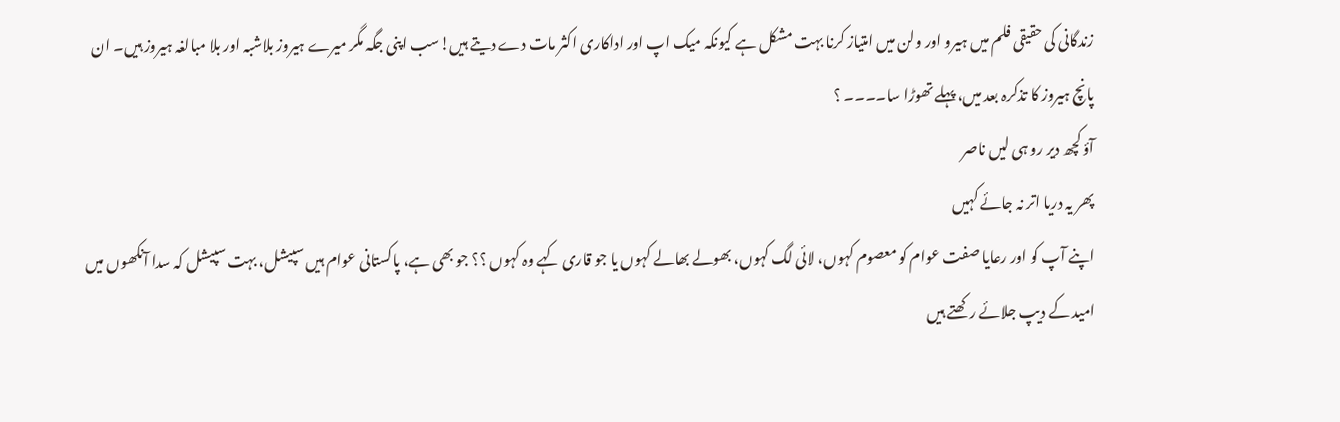زندگانی کی حقیقی فلم میں ہیرو اور ولن میں امتیاز کرنا بہت مشکل ہے کیونکہ میک اپ اور اداکاری اکثر مات دے دیتے ہیں!سب اپنی جگہ مگر میرے ہیروز بلاشبہ اور بلا مبالغہ ہیروز ہیں۔ ان پانچ ہیروز کا تذکرہ بعد میں، پہلے تھوڑا سا۔۔۔۔ ؟
آؤ کچھ دیر رو ہی لیں ناصر
پھر یہ دریا اتر نہ جائے کہیں
اپنے آپ کو اور رعایا صفت عوام کو معصوم کہوں، لائی لگ کہوں، بھولے بھالے کہوں یا جو قاری کہے وہ کہوں ؟؟ جو بھی ہے، پاکستانی عوام ہیں سپیشل، بہت سپیشل کہ سدا آنکھوں میں امید کے دیپ جلائے رکھتے ہیں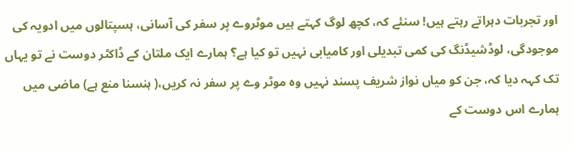اور تجربات دہراتے رہتے ہیں! سنئے کہ، کچھ لوگ کہتے ہیں موٹروے پر سفر کی آسانی، ہسپتالوں میں ادویہ کی موجودگی، لوڈشیڈنگ کی کمی تبدیلی اور کامیابی نہیں تو کیا ہے؟ ہمارے ایک ملتان کے ڈاکٹر دوست نے تو یہاں تک کہہ دیا کہ، جن کو میاں نواز شریف پسند نہیں وہ موٹر وے پر سفر نہ کریں،( ہنسنا منع ہے) ماضی میں ہمارے اس دوست کے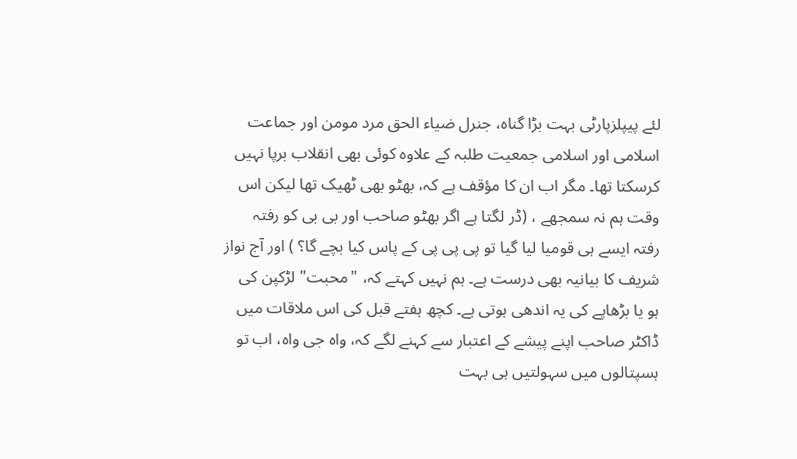لئے پیپلزپارٹی بہت بڑا گناہ، جنرل ضیاء الحق مرد مومن اور جماعت اسلامی اور اسلامی جمعیت طلبہ کے علاوہ کوئی بھی انقلاب برپا نہیں کرسکتا تھا۔ مگر اب ان کا مؤقف ہے کہ، بھٹو بھی ٹھیک تھا لیکن اس وقت ہم نہ سمجھے ، (ڈر لگتا ہے اگر بھٹو صاحب اور بی بی کو رفتہ رفتہ ایسے ہی قومیا لیا گیا تو پی پی پی کے پاس کیا بچے گا؟ ) اور آج نواز شریف کا بیانیہ بھی درست ہے۔ ہم نہیں کہتے کہ، "محبت" لڑکپن کی ہو یا بڑھاپے کی یہ اندھی ہوتی ہے۔ کچھ ہفتے قبل کی اس ملاقات میں ڈاکٹر صاحب اپنے پیشے کے اعتبار سے کہنے لگے کہ، واہ جی واہ، اب تو ہسپتالوں میں سہولتیں ہی بہت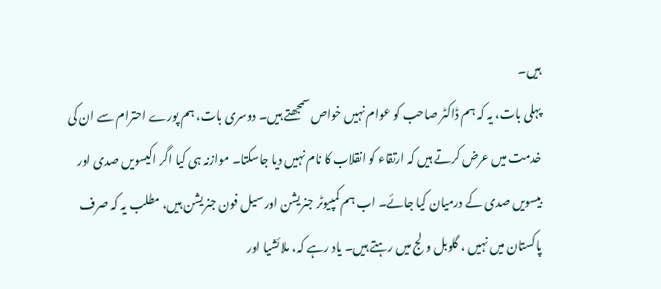ہیں۔
پہلی بات، یہ کہ ہم ڈاکٹر صاحب کو عوام نہیں خواص سمجھتے ہیں۔ دوسری بات، ہم پورے احترام سے ان کی خدمت میں عرض کرتے ہیں کہ ارتقاء کو انقلاب کا نام نہیں دیا جاسکتا۔ موازنہ ہی کیا اگر اکیسویں صدی اور بیسویں صدی کے درمیان کیا جائے۔ اب ہم کمپیوٹر جنریشن اور سیل فون جنریشن ہیں، مطلب یہ کہ صرف پاکستان میں نہیں ، گلوبل ولج میں رہتے ہیں۔ یاد رہے کہ، ملائشیا اور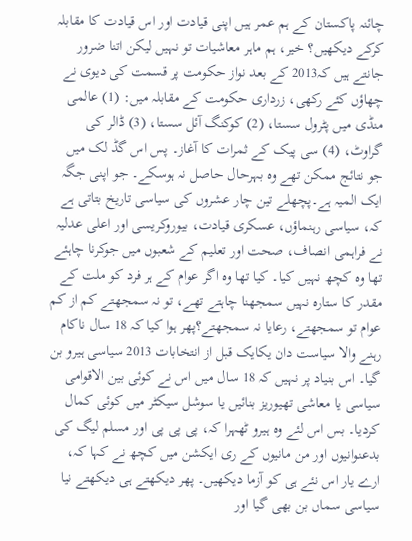چائنہ پاکستان کے ہم عمر ہیں اپنی قیادت اور اس قیادت کا مقابلہ کرکے دیکھیں؟ خیر، ہم ماہر معاشیات تو نہیں لیکن اتنا ضرور جانتے ہیں کہ2013 کے بعد نواز حکومت پر قسمت کی دیوی نے چھاؤں کئے رکھی، زرداری حکومت کے مقابلہ میں: (1) عالمی منڈی میں پٹرول سستا، (2) کوکنگ آئل سستا، (3) ڈالر کی گراوٹ، (4) سی پیک کے ثمرات کا آغاز۔ پس اس گڈ لک میں جو نتائج ممکن تھے وہ بہرحال حاصل نہ ہوسکے۔ جو اپنی جگہ ایک المیہ ہے۔پچھلے تین چار عشروں کی سیاسی تاریخ بتاتی ہے کہ، سیاسی رہنماؤں، عسکری قیادت، بیوروکریسی اور اعلی عدلیہ نے فراہمی انصاف، صحت اور تعلیم کے شعبوں میں جوکرنا چاہئے تھا وہ کچھ نہیں کیا۔ کیا تھا وہ اگر عوام کے ہر فرد کو ملت کے مقدر کا ستارہ نہیں سمجھنا چاہتے تھے، تو نہ سمجھتے کم از کم عوام تو سمجھتے، رعایا نہ سمجھتے؟پھر ہوا کیا کہ 18 سال ناکام رہنے والا سیاست دان یکایک قبل از انتخابات 2013 سیاسی ہیرو بن گیا۔ اس بنیاد پر نہیں کہ 18 سال میں اس نے کوئی بین الاقوامی سیاسی یا معاشی تھیوریز بنائیں یا سوشل سیکٹر میں کوئی کمال کردیا۔ بس اس لئے وہ ہیرو ٹھہرا کہ، پی پی پی اور مسلم لیگ کی بدعنوانیوں اور من مانیوں کے ری ایکشن میں کچھ نے کہا کہ، ارے یار اس نئے ہی کو آزما دیکھیں۔ پھر دیکھتے ہی دیکھتے نیا سیاسی سماں بن بھی گیا اور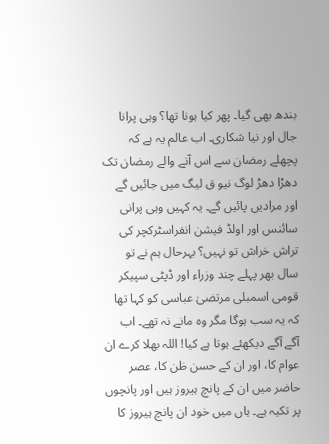بندھ بھی گیا۔ پھر کیا ہونا تھا؟ وہی پرانا جال اور نیا شکاری۔ اب عالم یہ ہے کہ پچھلے رمضان سے اس آنے والے رمضان تک دھڑا دھڑ لوگ نیو ق لیگ میں جائیں گے اور مرادیں پائیں گے۔ یہ کہیں وہی پرانی سائنس اور اولڈ فیشن انفراسٹرکچر کی تراش خراش تو نہیں؟ بہرحال ہم نے تو سال بھر پہلے چند وزراء اور ڈپٹی سپیکر قومی اسمبلی مرتضیٰ عباسی کو کہا تھا کہ یہ سب ہوگا مگر وہ مانے نہ تھے۔ اب آگے آگے دیکھئے ہوتا ہے کیا! اللہ بھلا کرے ان عوام کا، اور ان کے حسن ظن کا، عصر حاضر میں ان کے پانچ ہیروز ہیں اور پانچوں پر تکیہ ہے۔ ہاں میں خود ان پانچ ہیروز کا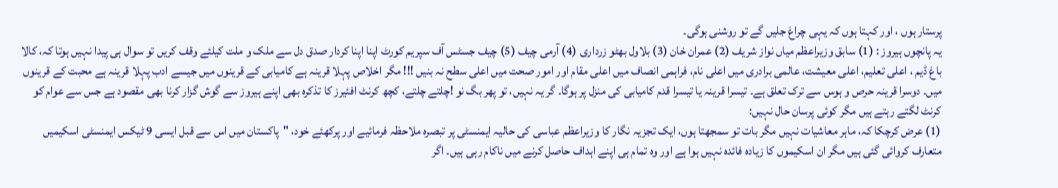پرستار ہوں ، اور کہتا ہوں کہ یہی چراغ جلیں گے تو روشنی ہوگی۔
یہ پانچوں ہیروز : (1) سابق وزیراعظم میاں نواز شریف (2) عمران خان (3) بلاول بھٹو زرداری (4) آرمی چیف (5) چیف جسٹس آف سپریم کورٹ اپنا اپنا کردار صدق دل سے ملک و ملت کیلئے وقف کریں تو سوال ہی پیدا نہیں ہوتا کہ، کالا باغ ڈیم ، اعلی تعلیم، اعلی معیشت، عالمی برادری میں اعلی نام، فراہمی انصاف میں اعلی مقام اور امور صحت میں اعلی سطح نہ بنیں !!! مگر اخلاص پہلا قرینہ ہے کامیابی کے قرینوں میں جیسے ادب پہلا قرینہ ہے محبت کے قرینوں میں۔ دوسرا قرینہ حرص و ہوس سے ترک تعلق ہے۔ تیسرا قرینہ یا تیسرا قدم کامیابی کی منزل پر ہوگا۔ گر یہ نہیں، تو پھر بگ نو !چلتے چلتے، کچھ کرنٹ افئیرز کا تذکرہ بھی اپنے ہیروز سے گوش گزار کرنا بھی مقصود ہے جس سے عوام کو کرنٹ لگتے رہتے ہیں مگر کوئی پرسان حال نہیں:
(1) عرض کرچکا کہ، ماہر معاشیات نہیں مگر بات تو سمجھتا ہوں، ایک تجزیہ نگار کا وزیراعظم عباسی کی حالیہ ایمنسٹی پر تبصرہ ملاحظہ فرمائیے اور پرکھئے خود، "پاکستان میں اس سے قبل ایسی 9 ٹیکس ایمنسٹی اسکیمیں متعارف کروائی گئی ہیں مگر ان اسکیموں کا زیادہ فائدہ نہیں ہوا ہے اور وہ تمام ہی اپنے اہداف حاصل کرنے میں ناکام رہی ہیں۔ اگر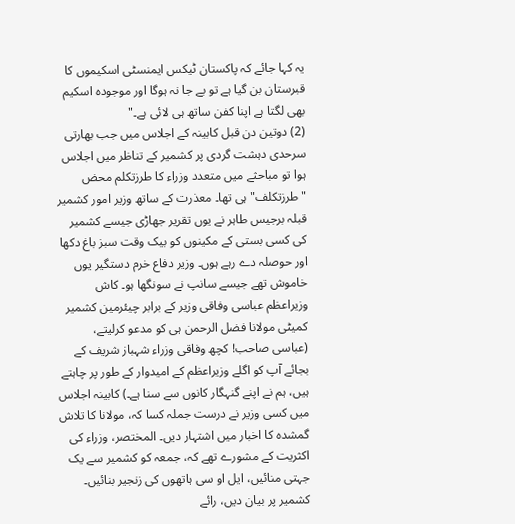یہ کہا جائے کہ پاکستان ٹیکس ایمنسٹی اسکیموں کا قبرستان بن گیا ہے تو بے جا نہ ہوگا اور موجودہ اسکیم بھی لگتا ہے اپنا کفن ساتھ ہی لائی ہے۔"
(2) دوتین دن قبل کابینہ کے اجلاس میں جب بھارتی سرحدی دہشت گردی پر کشمیر کے تناظر میں اجلاس ہوا تو مباحثے میں متعدد وزراء کا طرزتکلم محض "طرزتکلف" ہی تھا۔ معذرت کے ساتھ وزیر امور کشمیر قبلہ برجیس طاہر نے یوں تقریر جھاڑی جیسے کشمیر کی کسی بستی کے مکینوں کو بیک وقت سبز باغ دکھا اور حوصلہ دے رہے ہوں۔ وزیر دفاع خرم دستگیر یوں خاموش تھے جیسے سانپ نے سونگھا ہو۔ کاش وزیراعظم عباسی وفاقی وزیر کے برابر چیئرمین کشمیر کمیٹی مولانا فضل الرحمن ہی کو مدعو کرلیتے، (عباسی صاحب! کچھ وفاقی وزراء شہباز شریف کے بجائے آپ کو اگلے وزیراعظم کے امیدوار کے طور پر چاہتے ہیں، ہم نے اپنے گنہگار کانوں سے سنا ہے۔) کابینہ اجلاس میں کسی وزیر نے درست جملہ کسا کہ، مولانا کا تلاش گمشدہ کا اخبار میں اشتہار دیں۔ المختصر، وزراء کی اکثریت کے مشورے تھے کہ، جمعہ کو کشمیر سے یک جہتی منائیں، ایل او سی ہاتھوں کی زنجیر بنائیں۔ کشمیر پر بیان دیں، رائے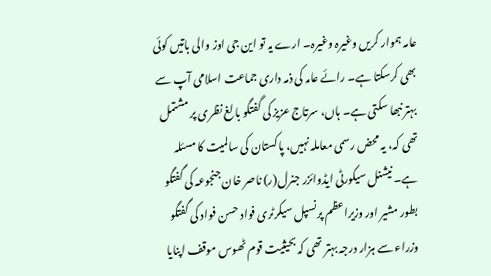عامہ ہموار کریں وغیرہ وغیرہ۔ ارے یہ تو این جی اوز والی باتیں کوئی بھی کرسکتا ہے۔ رائے عامہ کی ذمہ داری جماعت اسلامی آپ سے بہتر نبھا سکتی ہے۔ ہاں، سرتاج عزیز کی گفتگو بالغ نظری پر مشتمل تھی کہ، یہ محض رسمی معاملہ نہیں، پاکستان کی سالمیت کا مسئلہ ہے۔ نیشنل سیکورٹی ایڈوائزر جنرل(ر) ناصر خان جنجوعہ کی گفتگو بطور مشیر اور وزیراعظم پرنسپل سیکرٹری فواد حسن فواد کی گفتگو وزراء سے ہزار درجہ بہتر تھی کہ بحیثیت قوم ٹھوس موقف اپنایا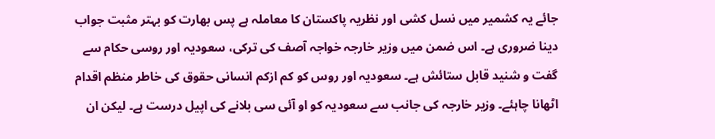جائے یہ کشمیر میں نسل کشی اور نظریہ پاکستان کا معاملہ ہے پس بھارت کو بہتر مثبت جواب دینا ضروری ہے۔ اس ضمن میں وزیر خارجہ خواجہ آصف کی ترکی، سعودیہ اور روسی حکام سے گفت و شنید قابل ستائش ہے۔ سعودیہ اور روس کو کم ازکم انسانی حقوق کی خاطر منظم اقدام اٹھانا چاہئے۔ وزیر خارجہ کی جانب سے سعودیہ کو او آئی سی بلانے کی اپیل درست ہے۔ لیکن ان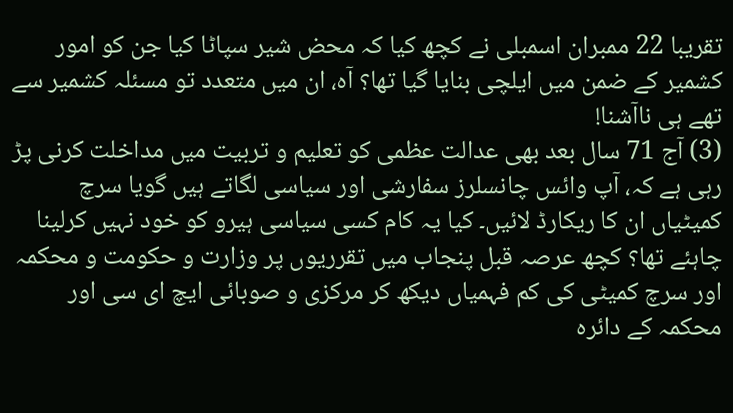تقریبا 22 ممبران اسمبلی نے کچھ کیا کہ محض شیر سپاٹا کیا جن کو امور کشمیر کے ضمن میں ایلچی بنایا گیا تھا؟ آہ، ان میں متعدد تو مسئلہ کشمیر سے تھے ہی ناآشنا!
(3) آج 71 سال بعد بھی عدالت عظمی کو تعلیم و تربیت میں مداخلت کرنی پڑ رہی ہے کہ، آپ وائس چانسلرز سفارشی اور سیاسی لگاتے ہیں گویا سرچ کمیٹیاں ان کا ریکارڈ لائیں۔ کیا یہ کام کسی سیاسی ہیرو کو خود نہیں کرلینا چاہئے تھا؟ کچھ عرصہ قبل پنجاب میں تقرریوں پر وزارت و حکومت و محکمہ اور سرچ کمیٹی کی کم فہمیاں دیکھ کر مرکزی و صوبائی ایچ ای سی اور محکمہ کے دائرہ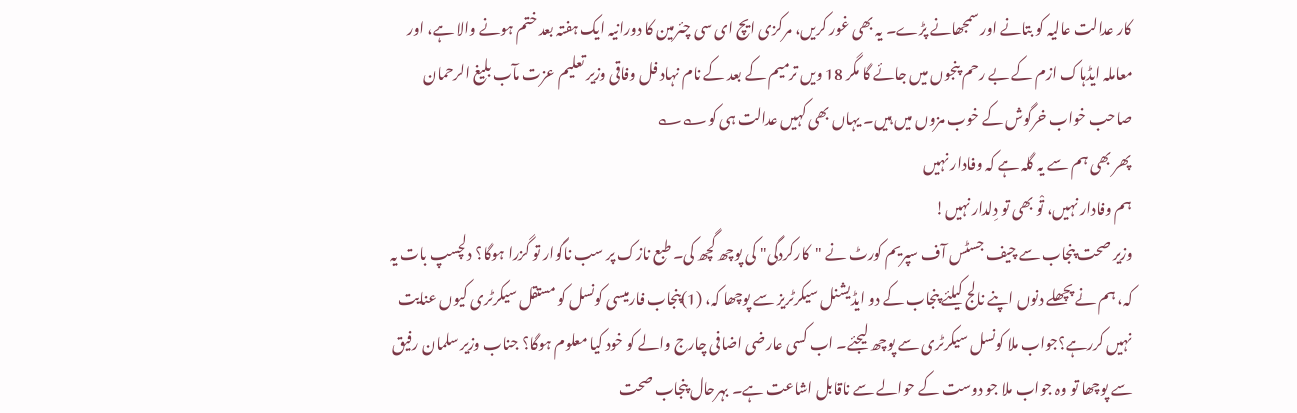کار عدالت عالیہ کو بتانے اور سمجھانے پڑے۔ یہ بھی غور کریں، مرکزی ایچ ای سی چئرمین کا دورانیہ ایک ہفتہ بعد ختم ہونے والا ہے، اور معاملہ ایڈہاک ازم کے بے رحم پنجوں میں جائے گا مگر 18 ویں ترمیم کے بعد کے نام نہاد فل وفاقی وزیر تعلیم عزت مآب بلیغ الرحمان صاحب خواب خرگوش کے خوب مزوں میں ہیں۔ یہاں بھی کہیں عدالت ہی کو؎؎
پھر بھی ہم سے یہ گلہ ہے کہ وفادار نہیں
ہم وفادار نہیں، تْو بھی تو دِلدار نہیں!
وزیر صحت پنجاب سے چیف جسٹس آف سپریم کورٹ نے "کارکردگی" کی پوچھ گچھ کی۔ طبع نازک پر سب ناگوار تو گزرا ہوگا؟ دلچسپ بات یہ کہ، ہم نے پچھلے دنوں اپنے نالج کیلئے پنجاب کے دو ایڈیشنل سیکرٹریز سے پوچھا کہ، (1)پنجاب فارمیسی کونسل کو مستقل سیکرٹری کیوں عنایت نہیں کررہے؟جواب ملا کونسل سیکرٹری سے پوچھ لیجئے۔ اب کسی عارضی اضافی چارج والے کو خود کیا معلوم ہوگا؟ جناب وزیر سلمان رفیق سے پوچھا تو وہ جواب ملا جو دوست کے حوالے سے ناقابل اشاعت ہے۔ بہرحال پنجاب صحت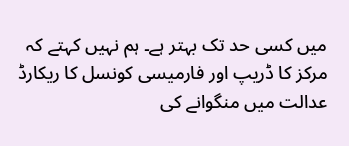میں کسی حد تک بہتر ہے۔ ہم نہیں کہتے کہ مرکز کا ڈریپ اور فارمیسی کونسل کا ریکارڈ عدالت میں منگوانے کی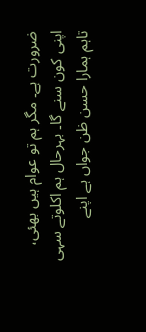ضرورت ہے۔ مگر ہم تو عوام ہیں بھئی، اپنی کون سنے گا۔ بہرحال ہم اکلوتے سہی تاہم ہمارا حسن ظن جواں ہے اپنے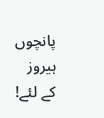پانچوں ہیروز کے لئے!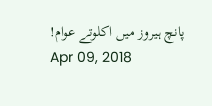پانچ ہیروز میں اکلوتے عوام!
Apr 09, 2018